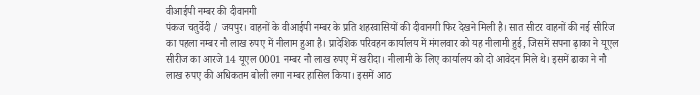वीआईपी नम्बर की दीवानगी
पंकज चतुर्वेदी / जयपुर। वाहनों के वीआईपी नम्बर के प्रति शहरवासियों की दीवानगी फिर देखने मिली है। सात सीटर वाहनों की नई सीरिज का पहला नम्बर नौ लाख रुपए में नीलाम हुआ है। प्रादेशिक परिवहन कार्यालय में मंगलवार को यह नीलामी हुई, जिसमें सपना ढ़ाका ने यूएल सीरीज का आरजे 14 यूएल 0001 नम्बर नौ लाख रुपए में खरीदा। नीलामी के लिए कार्यालय को दो आवेदन मिले थे। इसमें ढाका ने नौ लाख रुपए की अधिकतम बोली लगा नम्बर हासिल किया। इसमें आठ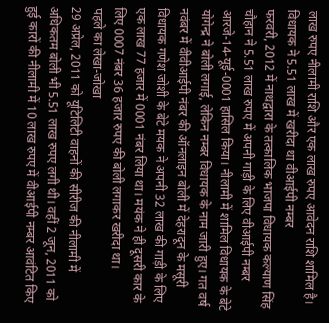लाख रुपए नीलामी राशि और एक लाख रुपए आवेदन राशि शामिल है।
विधायक ने 5.51 लाख में खरीदा था वीआईपी नम्बर
फरवरी, 2012 में नाथद्वारा के तत्कालिक भाजपा विधायक कल्याण सिंह चौहान ने 5.51 लाख रुपए में अपनी गाड़ी के लिए वीआईपी नम्बर आरजे-14-यूई-0001 हासिल किया। नीलामी में शामिल विधायक के बेटे योगेन्द्र ने बोली लगाई, लेकिन नम्बर विधायक के नाम जारी हुए। गत वर्ष नवंबर में वीवीआईपी नंबर की ऑनलाइन बोली में देहरादून के मसूरी विधायक गणेश जोशी के बेटे मयक ने अपनी 32 लाख की गाड़ी के लिए एक लाख 77 हजार में 0001 नंबर लिया था। मयंक ने ही दूसरी कार के लिए 0007 नंबर 36 हजार रुपए की बोली लगाकर खरीदा था।
पहले का लेखा-जोखा
29 अप्रेल, 2011 को यूटिलिटी वाहनों की सीरीज की नीलामी में अधिकतम बोली भी 5.51 लाख रुपए लगी थी। वहीं 2 जून, 2011 को हुई कारों की नीलामी में 10 लाख रुपए में वीआईपी नम्बर आवंटित किए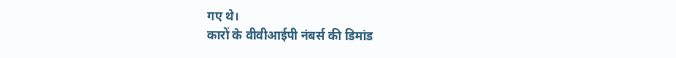गए थे।
कारों के वीवीआईपी नंबर्स की डिमांड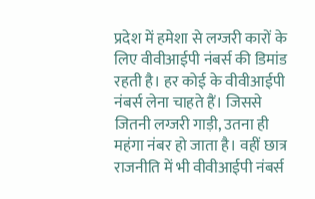प्रदेश में हमेशा से लग्जरी कारों के लिए वीवीआईपी नंबर्स की डिमांड रहती है। हर कोई के वीवीआईपी नंबर्स लेना चाहते हैं। जिससे जितनी लग्जरी गाड़ी, उतना ही महंगा नंबर हो जाता है। वहीं छात्र राजनीति में भी वीवीआईपी नंबर्स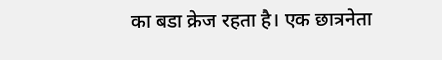का बडा क्रेज रहता है। एक छात्रनेता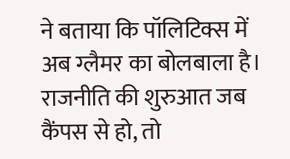ने बताया कि पॉलिटिक्स में अब ग्लैमर का बोलबाला है। राजनीति की शुरुआत जब कैंपस से हो, तो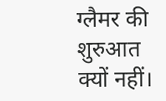ग्लैमर की शुरुआत क्यों नहीं।